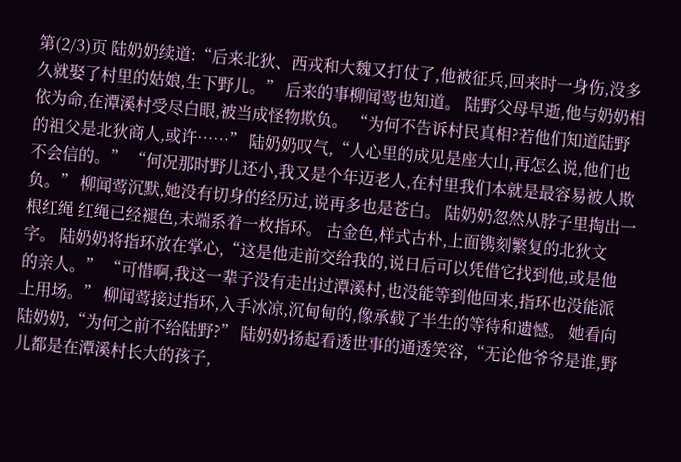第(2/3)页 陆奶奶续道:“后来北狄、西戎和大魏又打仗了,他被征兵,回来时一身伤,没多久就娶了村里的姑娘,生下野儿。” 后来的事柳闻莺也知道。 陆野父母早逝,他与奶奶相依为命,在潭溪村受尽白眼,被当成怪物欺负。 “为何不告诉村民真相?若他们知道陆野的祖父是北狄商人,或许……” 陆奶奶叹气,“人心里的成见是座大山,再怎么说,他们也不会信的。” “何况那时野儿还小,我又是个年迈老人,在村里我们本就是最容易被人欺负。” 柳闻莺沉默,她没有切身的经历过,说再多也是苍白。 陆奶奶忽然从脖子里掏出一根红绳 红绳已经褪色,末端系着一枚指环。 古金色,样式古朴,上面镌刻繁复的北狄文字。 陆奶奶将指环放在掌心,“这是他走前交给我的,说日后可以凭借它找到他,或是他的亲人。” “可惜啊,我这一辈子没有走出过潭溪村,也没能等到他回来,指环也没能派上用场。” 柳闻莺接过指环,入手冰凉,沉甸甸的,像承载了半生的等待和遗憾。 她看向陆奶奶,“为何之前不给陆野?” 陆奶奶扬起看透世事的通透笑容,“无论他爷爷是谁,野儿都是在潭溪村长大的孩子,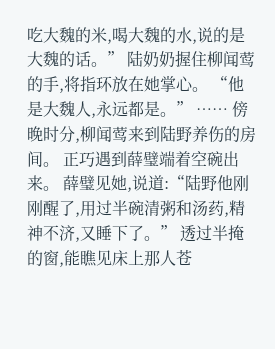吃大魏的米,喝大魏的水,说的是大魏的话。” 陆奶奶握住柳闻莺的手,将指环放在她掌心。 “他是大魏人,永远都是。” …… 傍晚时分,柳闻莺来到陆野养伤的房间。 正巧遇到薛璧端着空碗出来。 薛璧见她,说道:“陆野他刚刚醒了,用过半碗清粥和汤药,精神不济,又睡下了。” 透过半掩的窗,能瞧见床上那人苍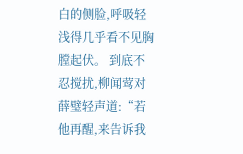白的侧脸,呼吸轻浅得几乎看不见胸膛起伏。 到底不忍搅扰,柳闻莺对薛璧轻声道:“若他再醒,来告诉我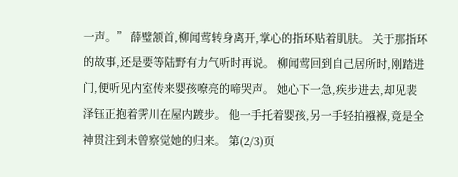一声。” 薛璧颔首,柳闻莺转身离开,掌心的指环贴着肌肤。 关于那指环的故事,还是要等陆野有力气听时再说。 柳闻莺回到自己居所时,刚踏进门,便听见内室传来婴孩嘹亮的啼哭声。 她心下一急,疾步进去,却见裴泽钰正抱着霁川在屋内踱步。 他一手托着婴孩,另一手轻拍襁褓,竟是全神贯注到未曾察觉她的归来。 第(2/3)页